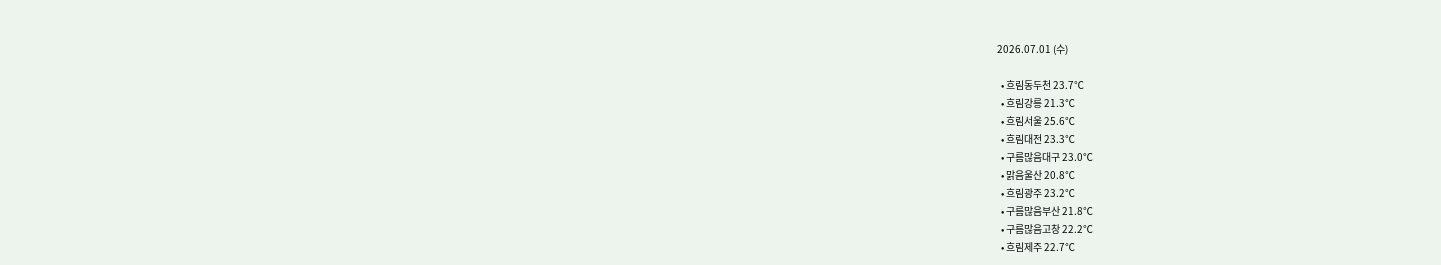2026.07.01 (수)

  • 흐림동두천 23.7℃
  • 흐림강릉 21.3℃
  • 흐림서울 25.6℃
  • 흐림대전 23.3℃
  • 구름많음대구 23.0℃
  • 맑음울산 20.8℃
  • 흐림광주 23.2℃
  • 구름많음부산 21.8℃
  • 구름많음고창 22.2℃
  • 흐림제주 22.7℃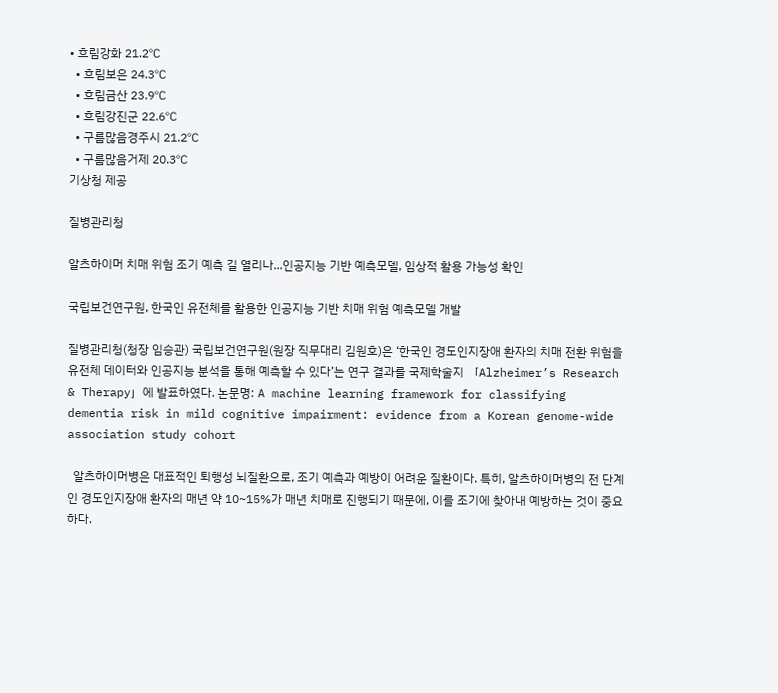• 흐림강화 21.2℃
  • 흐림보은 24.3℃
  • 흐림금산 23.9℃
  • 흐림강진군 22.6℃
  • 구름많음경주시 21.2℃
  • 구름많음거제 20.3℃
기상청 제공

질병관리청

알츠하이머 치매 위험 조기 예측 길 열리나...인공지능 기반 예측모델, 임상적 활용 가능성 확인

국립보건연구원, 한국인 유전체를 활용한 인공지능 기반 치매 위험 예측모델 개발

질병관리청(청장 임승관) 국립보건연구원(원장 직무대리 김원호)은 ‘한국인 경도인지장애 환자의 치매 전환 위험을 유전체 데이터와 인공지능 분석을 통해 예측할 수 있다’는 연구 결과를 국제학술지 「Alzheimer’s Research & Therapy」에 발표하였다. 논문명: A machine learning framework for classifying dementia risk in mild cognitive impairment: evidence from a Korean genome-wide association study cohort

  알츠하이머병은 대표적인 퇴행성 뇌질환으로, 조기 예측과 예방이 어려운 질환이다. 특히, 알츠하이머병의 전 단계인 경도인지장애 환자의 매년 약 10~15%가 매년 치매로 진행되기 때문에, 이를 조기에 찾아내 예방하는 것이 중요하다.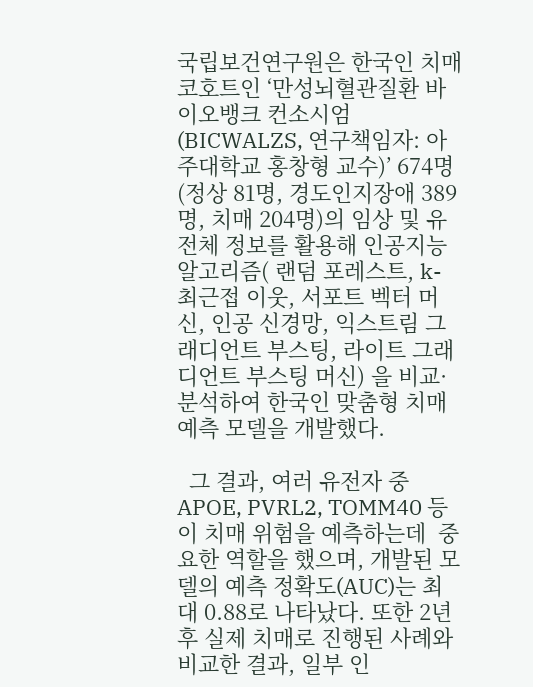국립보건연구원은 한국인 치매 코호트인 ‘만성뇌혈관질환 바이오뱅크 컨소시엄(BICWALZS, 연구책임자: 아주대학교 홍창형 교수)’ 674명(정상 81명, 경도인지장애 389명, 치매 204명)의 임상 및 유전체 정보를 활용해 인공지능 알고리즘( 랜덤 포레스트, k-최근접 이웃, 서포트 벡터 머신, 인공 신경망, 익스트림 그래디언트 부스팅, 라이트 그래디언트 부스팅 머신) 을 비교·분석하여 한국인 맞춤형 치매 예측 모델을 개발했다.

  그 결과, 여러 유전자 중 APOE, PVRL2, TOMM40 등이 치매 위험을 예측하는데  중요한 역할을 했으며, 개발된 모델의 예측 정확도(AUC)는 최대 0.88로 나타났다. 또한 2년 후 실제 치매로 진행된 사례와 비교한 결과, 일부 인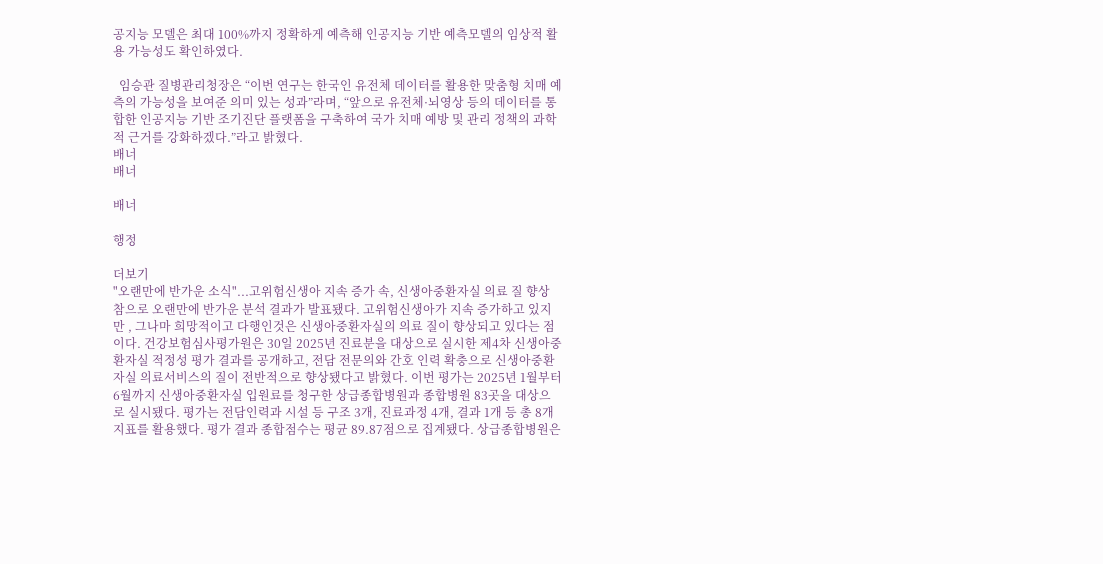공지능 모델은 최대 100%까지 정확하게 예측해 인공지능 기반 예측모델의 임상적 활용 가능성도 확인하였다.

  임승관 질병관리청장은 “이번 연구는 한국인 유전체 데이터를 활용한 맞춤형 치매 예측의 가능성을 보여준 의미 있는 성과”라며, “앞으로 유전체·뇌영상 등의 데이터를 통합한 인공지능 기반 조기진단 플랫폼을 구축하여 국가 치매 예방 및 관리 정책의 과학적 근거를 강화하겠다.”라고 밝혔다.
배너
배너

배너

행정

더보기
"오랜만에 반가운 소식"...고위험신생아 지속 증가 속, 신생아중환자실 의료 질 향상 참으로 오랜만에 반가운 분석 결과가 발표됐다. 고위험신생아가 지속 증가하고 있지만 , 그나마 희망적이고 다행인것은 신생아중환자실의 의료 질이 향상되고 있다는 점이다. 건강보험심사평가원은 30일 2025년 진료분을 대상으로 실시한 제4차 신생아중환자실 적정성 평가 결과를 공개하고, 전담 전문의와 간호 인력 확충으로 신생아중환자실 의료서비스의 질이 전반적으로 향상됐다고 밝혔다. 이번 평가는 2025년 1월부터 6월까지 신생아중환자실 입원료를 청구한 상급종합병원과 종합병원 83곳을 대상으로 실시됐다. 평가는 전담인력과 시설 등 구조 3개, 진료과정 4개, 결과 1개 등 총 8개 지표를 활용했다. 평가 결과 종합점수는 평균 89.87점으로 집계됐다. 상급종합병원은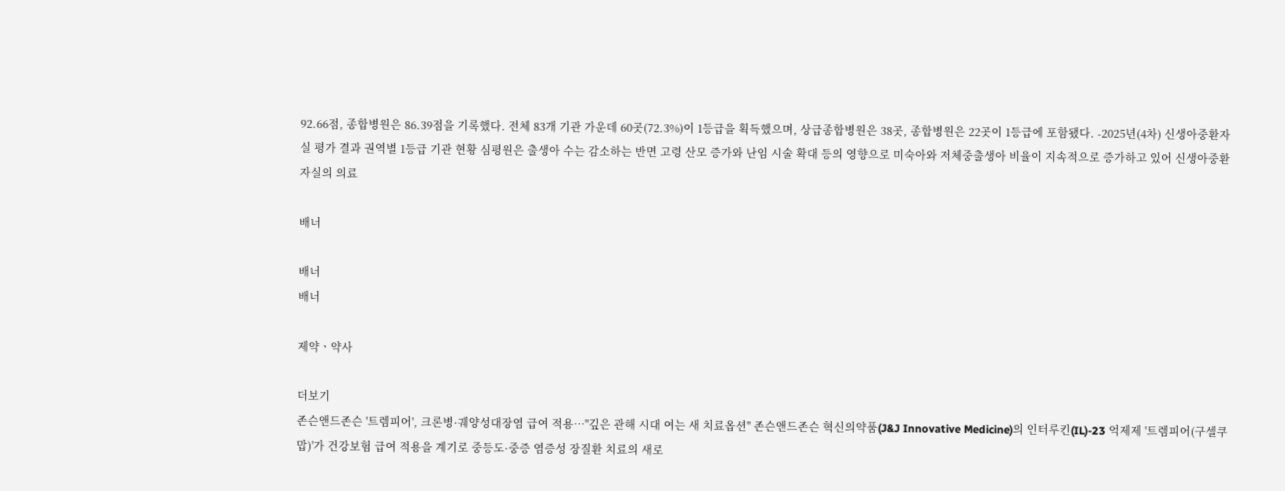92.66점, 종합병원은 86.39점을 기록했다. 전체 83개 기관 가운데 60곳(72.3%)이 1등급을 획득했으며, 상급종합병원은 38곳, 종합병원은 22곳이 1등급에 포함됐다. -2025년(4차) 신생아중환자실 평가 결과 권역별 1등급 기관 현황 심평원은 출생아 수는 감소하는 반면 고령 산모 증가와 난임 시술 확대 등의 영향으로 미숙아와 저체중출생아 비율이 지속적으로 증가하고 있어 신생아중환자실의 의료

배너

배너
배너

제약ㆍ약사

더보기
존슨앤드존슨 '트렘피어', 크론병·궤양성대장염 급여 적용…"깊은 관해 시대 여는 새 치료옵션" 존슨앤드존슨 혁신의약품(J&J Innovative Medicine)의 인터루킨(IL)-23 억제제 '트렘피어(구셀쿠맙)'가 건강보험 급여 적용을 계기로 중등도·중증 염증성 장질환 치료의 새로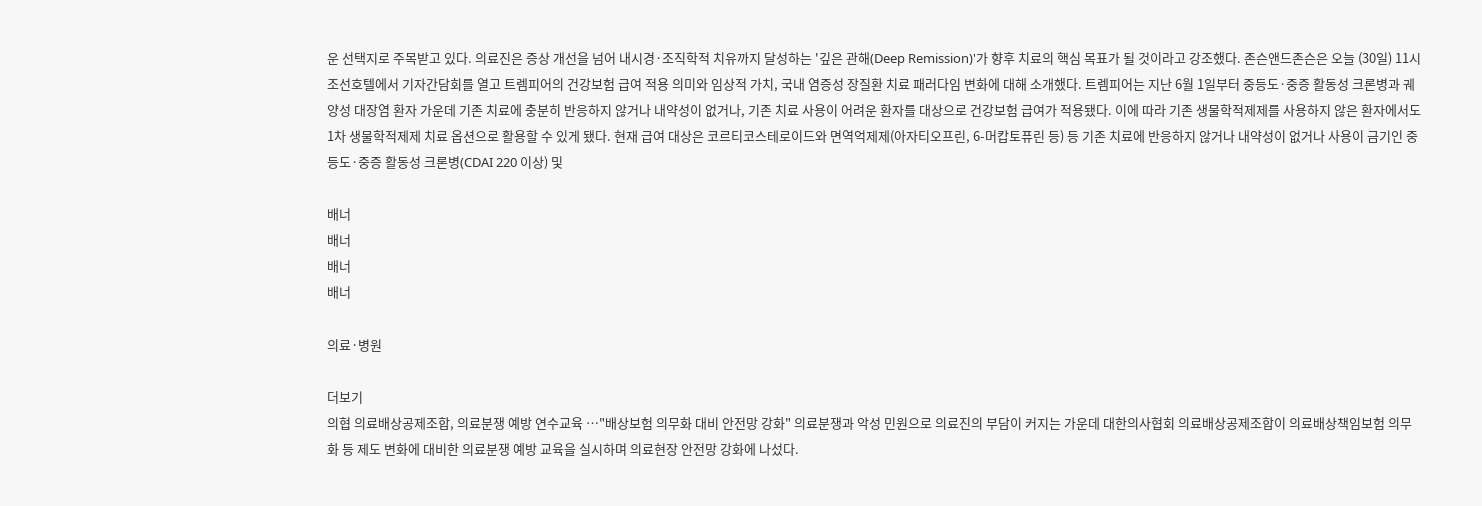운 선택지로 주목받고 있다. 의료진은 증상 개선을 넘어 내시경·조직학적 치유까지 달성하는 '깊은 관해(Deep Remission)'가 향후 치료의 핵심 목표가 될 것이라고 강조했다. 존슨앤드존슨은 오늘 (30일) 11시 조선호텔에서 기자간담회를 열고 트렘피어의 건강보험 급여 적용 의미와 임상적 가치, 국내 염증성 장질환 치료 패러다임 변화에 대해 소개했다. 트렘피어는 지난 6월 1일부터 중등도·중증 활동성 크론병과 궤양성 대장염 환자 가운데 기존 치료에 충분히 반응하지 않거나 내약성이 없거나, 기존 치료 사용이 어려운 환자를 대상으로 건강보험 급여가 적용됐다. 이에 따라 기존 생물학적제제를 사용하지 않은 환자에서도 1차 생물학적제제 치료 옵션으로 활용할 수 있게 됐다. 현재 급여 대상은 코르티코스테로이드와 면역억제제(아자티오프린, 6-머캅토퓨린 등) 등 기존 치료에 반응하지 않거나 내약성이 없거나 사용이 금기인 중등도·중증 활동성 크론병(CDAI 220 이상) 및

배너
배너
배너
배너

의료·병원

더보기
의협 의료배상공제조합, 의료분쟁 예방 연수교육 …"배상보험 의무화 대비 안전망 강화" 의료분쟁과 악성 민원으로 의료진의 부담이 커지는 가운데 대한의사협회 의료배상공제조합이 의료배상책임보험 의무화 등 제도 변화에 대비한 의료분쟁 예방 교육을 실시하며 의료현장 안전망 강화에 나섰다.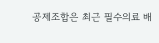공제조합은 최근 필수의료 배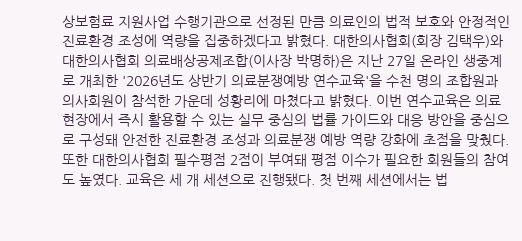상보험료 지원사업 수행기관으로 선정된 만큼 의료인의 법적 보호와 안정적인 진료환경 조성에 역량을 집중하겠다고 밝혔다. 대한의사협회(회장 김택우)와 대한의사협회 의료배상공제조합(이사장 박명하)은 지난 27일 온라인 생중계로 개최한 '2026년도 상반기 의료분쟁예방 연수교육'을 수천 명의 조합원과 의사회원이 참석한 가운데 성황리에 마쳤다고 밝혔다. 이번 연수교육은 의료현장에서 즉시 활용할 수 있는 실무 중심의 법률 가이드와 대응 방안을 중심으로 구성돼 안전한 진료환경 조성과 의료분쟁 예방 역량 강화에 초점을 맞췄다. 또한 대한의사협회 필수평점 2점이 부여돼 평점 이수가 필요한 회원들의 참여도 높였다. 교육은 세 개 세션으로 진행됐다. 첫 번째 세션에서는 법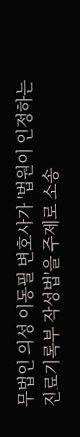무법인 의성 이동필 변호사가 '법원이 인정하는 진료기록부 작성법'을 주제로 소송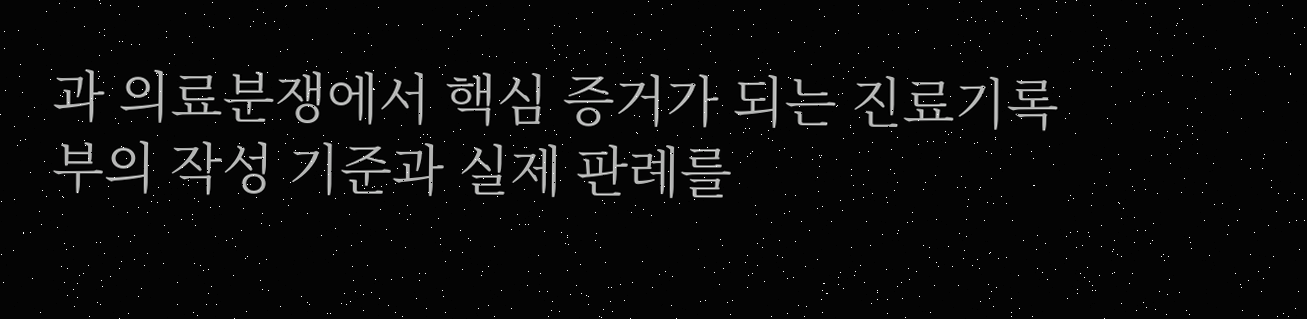과 의료분쟁에서 핵심 증거가 되는 진료기록부의 작성 기준과 실제 판례를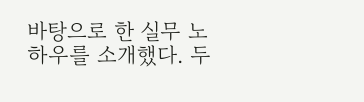바탕으로 한 실무 노하우를 소개했다. 두